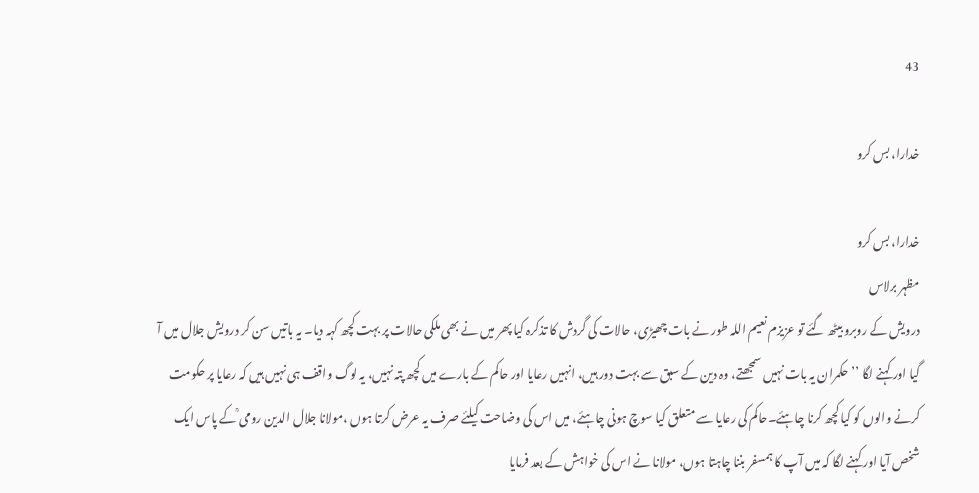43

خدارا، بس کرو

خدارا، بس کرو
مظہر برلاس
درویش کے روبرو بیٹھ گئے تو عزیزم نعیم اللہ طور نے بات چھیڑی، حالات کی گردش کا تذکرہ کیا پھر میں نے بھی ملکی حالات پر بہت کچھ کہہ دیا۔ یہ باتیں سن کر درویش جلال میں آ گیا اور کہنے لگا ’’حکمران یہ بات نہیں سمجھتے، وہ دین کے سبق سے بہت دور ہیں، انہیں رعایا اور حاکم کے بارے میں کچھ پتہ نہیں، یہ لوگ واقف ہی نہیں ہیں کہ رعایا پر حکومت کرنے والوں کو کیا کچھ کرنا چاہئے۔حاکم کی رعایا سے متعلق کیا سوچ ہونی چاہئے، میں اس کی وضاحت کیلئے صرف یہ عرض کرتا ہوں ،مولانا جلال الدین رومی ؒکے پاس ایک شخص آیا اور کہنے لگا کہ میں آپ کا ہمسفر بننا چاہتا ہوں، مولانا نے اس کی خواہش کے بعد فرمایا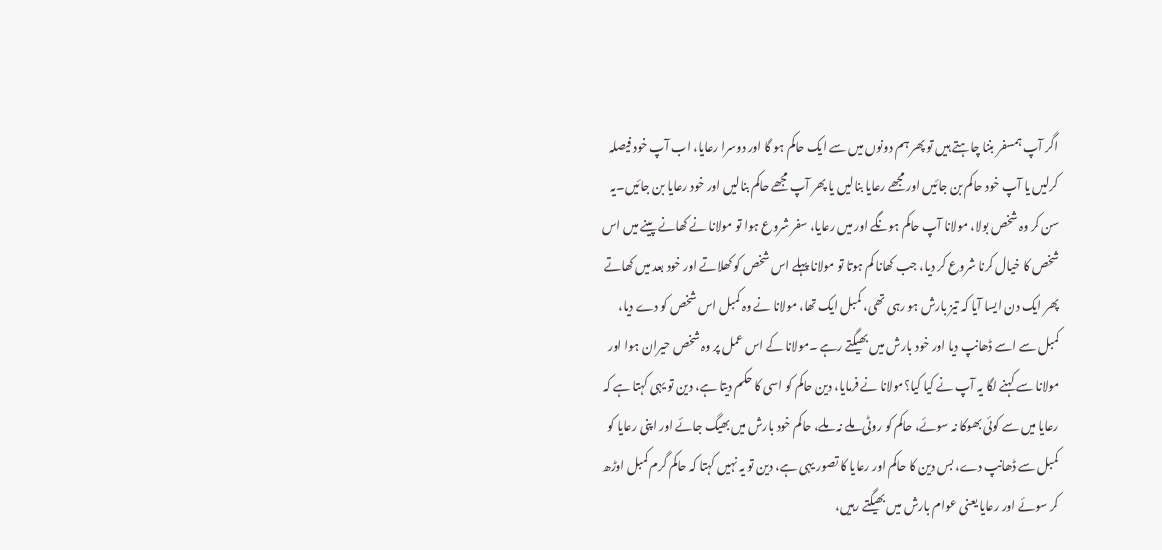اگر آپ ہمسفر بننا چاہتے ہیں تو پھر ہم دونوں میں سے ایک حاکم ہو گا اور دوسرا رعایا، اب آپ خود فیصلہ کرلیں یا آپ خود حاکم بن جائیں اور مجھے رعایا بنالیں یا پھر آپ مجھے حاکم بنالیں اور خود رعایا بن جائیں۔یہ سن کر وہ شخص بولا، مولانا آپ حاکم ہونگے اور میں رعایا، سفر شروع ہوا تو مولانا نے کھانے پینے میں اس شخص کا خیال کرنا شروع کر دیا، جب کھانا کم ہوتا تو مولانا پہلے اس شخص کو کھلاتے اور خود بعد میں کھاتے پھر ایک دن ایسا آیا کہ تیز بارش ہو رہی تھی، کمبل ایک تھا، مولانا نے وہ کمبل اس شخص کو دے دیا، کمبل سے اسے ڈھانپ دیا اور خود بارش میں بھیگتے رہے ۔مولانا کے اس عمل پر وہ شخص حیران ہوا اور مولانا سے کہنے لگا یہ آپ نے کیا کیا؟مولانا نے فرمایا، دین حاکم کو اسی کا حکم دیتا ہے، دین تو یہی کہتا ہے کہ رعایا میں سے کوئی بھوکا نہ سوئے، حاکم کو روٹی ملے نہ ملے، حاکم خود بارش میں بھیگ جائے اور اپنی رعایا کو کمبل سے ڈھانپ دے، بس دین کا حاکم اور رعایا کا تصور یہی ہے، دین تو یہ نہیں کہتا کہ حاکم گرم کمبل اوڑھ کر سوئے اور رعایا یعنی عوام بارش میں بھیگتے رہیں،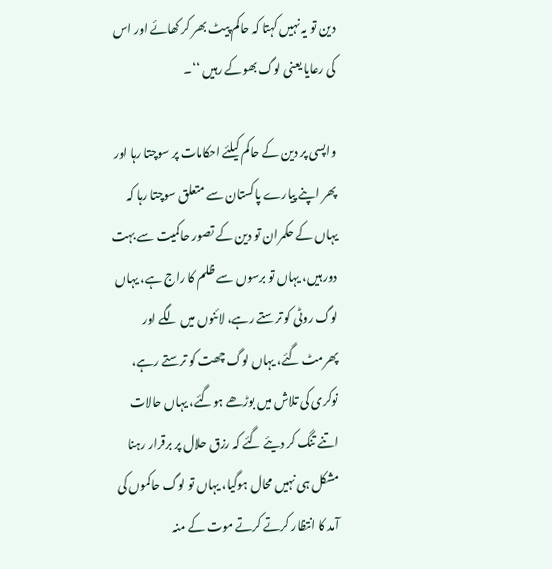دین تو یہ نہیں کہتا کہ حاکم پیٹ بھر کر کھائے اور اس کی رعایا یعنی لوگ بھوکے رہیں ‘‘۔

واپسی پر دین کے حاکم کیلئے احکامات پر سوچتا رہا اور پھر اپنے پیارے پاکستان سے متعلق سوچتا رہا کہ یہاں کے حکمران تو دین کے تصور حاکمیت سے بہت دور ہیں، یہاں تو برسوں سے ظلم کا راج ہے، یہاں لوگ روٹی کو ترستے رہے، لائنوں میں لگے اور پھرمٹ گئے، یہاں لوگ چھت کو ترستے رہے، نوکری کی تلاش میں بوڑھے ہوگئے، یہاں حالات اتنے تنگ کر دیئے گئے کہ رزق حلال پر برقرار رہنا مشکل ہی نہیں محال ہوگیا، یہاں تو لوگ حاکموں کی آمد کا انتظار کرتے کرتے موت کے منہ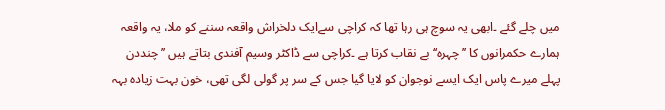میں چلے گئے ۔ابھی یہ سوچ ہی رہا تھا کہ کراچی سےایک دلخراش واقعہ سننے کو ملا، یہ واقعہ ہمارے حکمرانوں کا ’’چہرہ‘‘ بے نقاب کرتا ہے ۔کراچی سے ڈاکٹر وسیم آفندی بتاتے ہیں ’’چنددن پہلے میرے پاس ایک ایسے نوجوان کو لایا گیا جس کے سر پر گولی لگی تھی، خون بہت زیادہ بہہ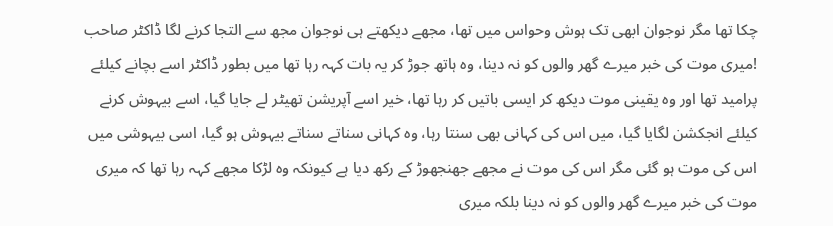چکا تھا مگر نوجوان ابھی تک ہوش وحواس میں تھا، مجھے دیکھتے ہی نوجوان مجھ سے التجا کرنے لگا ڈاکٹر صاحب !میری موت کی خبر میرے گھر والوں کو نہ دینا، وہ ہاتھ جوڑ کر یہ بات کہہ رہا تھا میں بطور ڈاکٹر اسے بچانے کیلئے پرامید تھا اور وہ یقینی موت دیکھ کر ایسی باتیں کر رہا تھا، خیر اسے آپریشن تھیٹر لے جایا گیا، اسے بیہوش کرنے کیلئے انجکشن لگایا گیا، میں اس کی کہانی بھی سنتا رہا، وہ کہانی سناتے سناتے بیہوش ہو گیا، اسی بیہوشی میں اس کی موت ہو گئی مگر اس کی موت نے مجھے جھنجھوڑ کے رکھ دیا ہے کیونکہ وہ لڑکا مجھے کہہ رہا تھا کہ میری موت کی خبر میرے گھر والوں کو نہ دینا بلکہ میری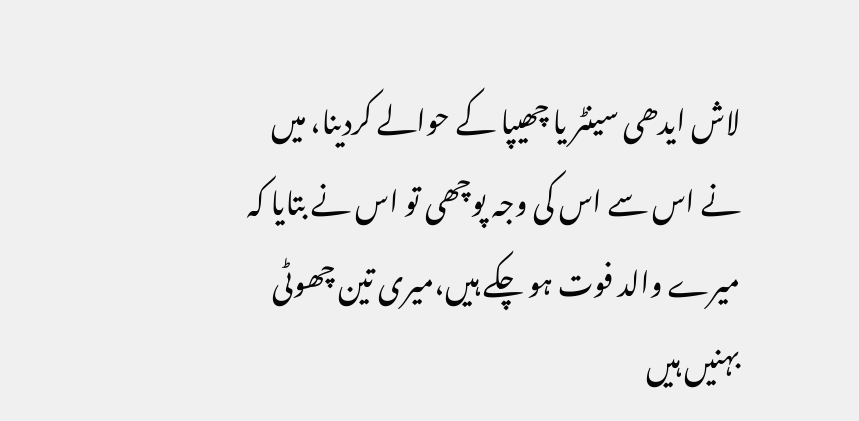لاش ایدھی سینٹر یا چھیپا کے حوالے کردینا، میں نے اس سے اس کی وجہ پوچھی تو اس نے بتایا کہ میرے والد فوت ہو چکے ہیں،میری تین چھوٹی بہنیں ہیں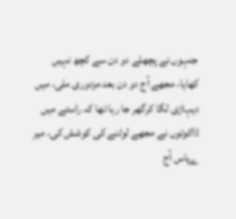جنہوں نے پچھلے دو دن سے کچھ نہیں کھایا، مجھے آج دو دن بعد مزدوری ملی، میں دیہاڑی لگا کرگھر جا رہا تھا کہ راستے میں ڈاکوئوں نے مجھے لوٹنے کی کوشش کی، میر ےپاس آج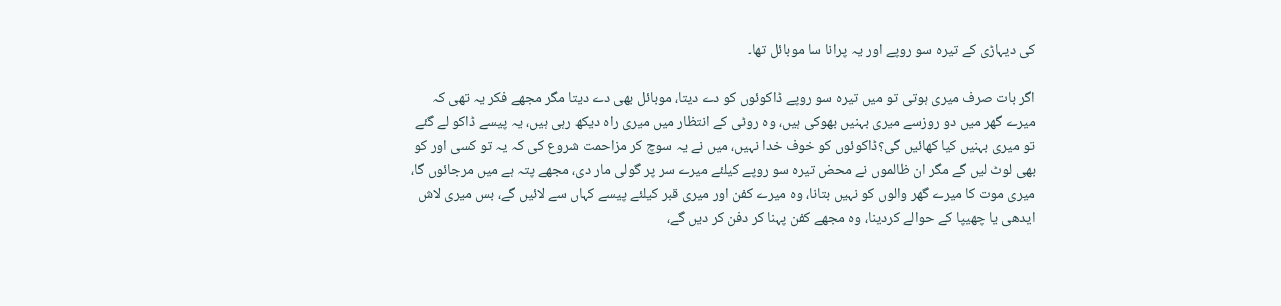کی دیہاڑی کے تیرہ سو روپے اور یہ پرانا سا موبائل تھا۔

اگر بات صرف میری ہوتی تو میں تیرہ سو روپے ڈاکوئوں کو دے دیتا، موبائل بھی دے دیتا مگر مجھے فکر یہ تھی کہ میرے گھر میں دو روزسے میری بہنیں بھوکی ہیں، وہ روٹی کے انتظار میں میری راہ دیکھ رہی ہیں، یہ پیسے ڈاکو لے گئے تو میری بہنیں کیا کھائیں گی؟ڈاکوئوں کو خوف خدا نہیں، میں نے یہ سوچ کر مزاحمت شروع کی کہ یہ تو کسی اور کو بھی لوٹ لیں گے مگر ان ظالموں نے محض تیرہ سو روپے کیلئے میرے سر پر گولی مار دی، مجھے پتہ ہے میں مرجائوں گا، میری موت کا میرے گھر والوں کو نہیں بتانا، وہ میرے کفن اور میری قبر کیلئے پیسے کہاں سے لائیں گے، بس میری لاش ایدھی یا چھیپا کے حوالے کردینا، وہ مجھے کفن پہنا کر دفن کر دیں گے،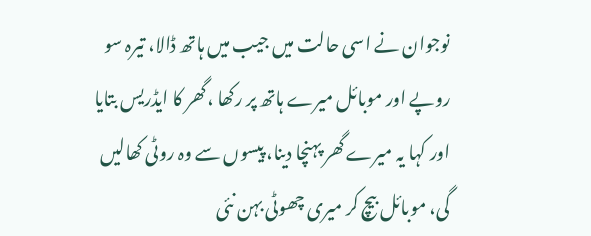نوجوان نے اسی حالت میں جیب میں ہاتھ ڈالا، تیرہ سو روپے اور موبائل میرے ہاتھ پر رکھا ،گھر کا ایڈریس بتایا اور کہا یہ میرے گھر پہنچا دینا، پیسوں سے وہ روٹی کھالیں گی، موبائل بیچ کر میری چھوٹی بہن نئی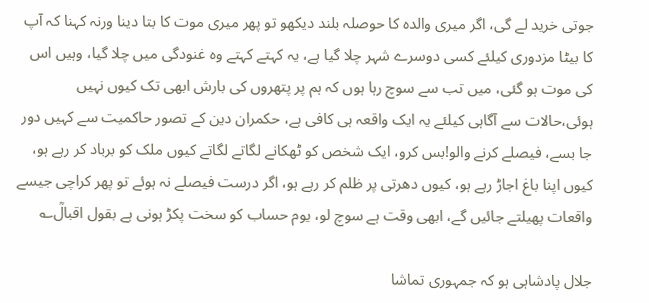جوتی خرید لے گی، اگر میری والدہ کا حوصلہ بلند دیکھو تو پھر میری موت کا بتا دینا ورنہ کہنا کہ آپ کا بیٹا مزدوری کیلئے کسی دوسرے شہر چلا گیا ہے، یہ کہتے کہتے وہ غنودگی میں چلا گیا، وہیں اس کی موت ہو گئی، میں تب سے سوچ رہا ہوں کہ ہم پر پتھروں کی بارش ابھی تک کیوں نہیں ہوئی،حالات سے آگاہی کیلئے یہ ایک واقعہ ہی کافی ہے، حکمران دین کے تصور حاکمیت سے کہیں دور جا بسے، فیصلے کرنے والو!بس کرو، ایک شخص کو ٹھکانے لگاتے لگاتے کیوں ملک کو برباد کر رہے ہو، کیوں اپنا باغ اجاڑ رہے ہو، کیوں دھرتی پر ظلم کر رہے ہو، اگر درست فیصلے نہ ہوئے تو پھر کراچی جیسے واقعات پھیلتے جائیں گے، ابھی وقت ہے سوچ لو، یوم حساب کو سخت پکڑ ہونی ہے بقول اقبالؒ؎

جلال پادشاہی ہو کہ جمہوری تماشا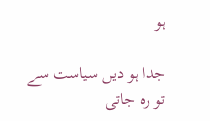ہو

جدا ہو دیں سیاست سے تو رہ جاتی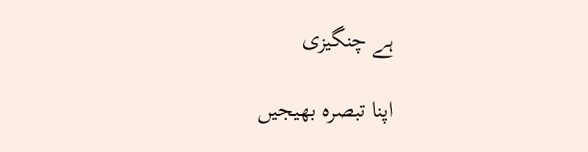ہے چنگیزی

اپنا تبصرہ بھیجیں